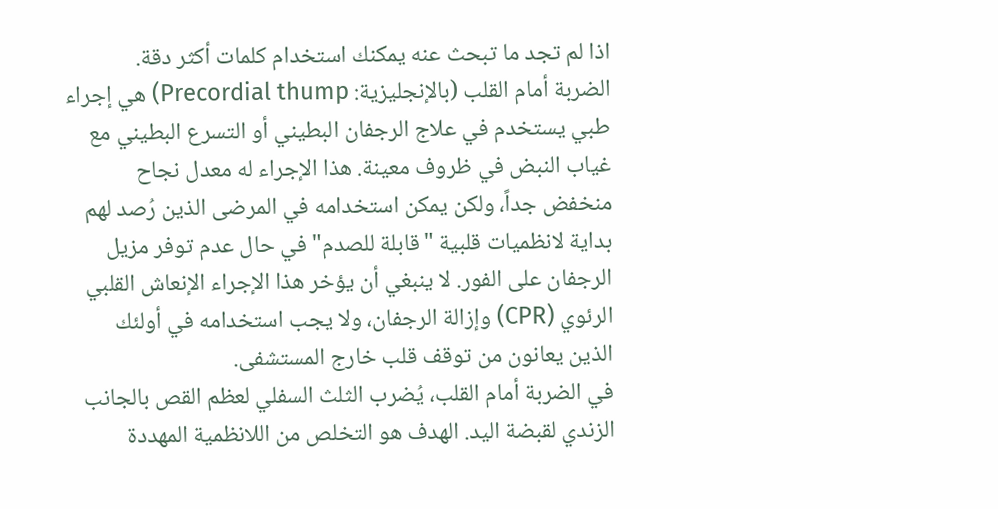اذا لم تجد ما تبحث عنه يمكنك استخدام كلمات أكثر دقة.
الضربة أمام القلب (بالإنجليزية: Precordial thump) هي إجراء طبي يستخدم في علاج الرجفان البطيني أو التسرع البطيني مع غياب النبض في ظروف معينة. هذا الإجراء له معدل نجاح منخفض جداً، ولكن يمكن استخدامه في المرضى الذين رُصد لهم بداية لانظميات قلبية "قابلة للصدم" في حال عدم توفر مزيل الرجفان على الفور. لا ينبغي أن يؤخر هذا الإجراء الإنعاش القلبي الرئوي (CPR) وإزالة الرجفان، ولا يجب استخدامه في أولئك الذين يعانون من توقف قلب خارج المستشفى.
في الضربة أمام القلب، يُضرب الثلث السفلي لعظم القص بالجانب الزندي لقبضة اليد. الهدف هو التخلص من اللانظمية المهددة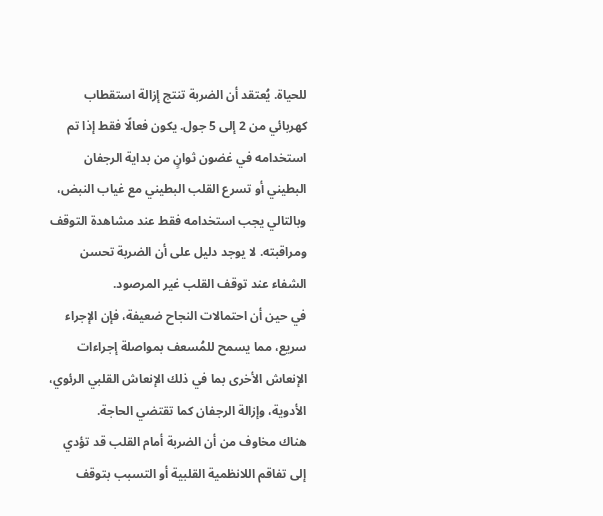للحياة. يُعتقد أن الضربة تنتج إزالة استقطاب كهربائي من 2 إلى 5 جول. يكون فعالًا فقط إذا تم استخدامه في غضون ثوانٍ من بداية الرجفان البطيني أو تسرع القلب البطيني مع غياب النبض، وبالتالي يجب استخدامه فقط عند مشاهدة التوقف ومراقبته. لا يوجد دليل على أن الضربة تحسن الشفاء عند توقف القلب غير المرصود.
في حين أن احتمالات النجاح ضعيفة، فإن الإجراء سريع، مما يسمح للمُسعف بمواصلة إجراءات الإنعاش الأخرى بما في ذلك الإنعاش القلبي الرئوي، الأدوية، وإزالة الرجفان كما تقتضي الحاجة.
هناك مخاوف من أن الضربة أمام القلب قد تؤدي إلى تفاقم اللانظمية القلبية أو التسبب بتوقف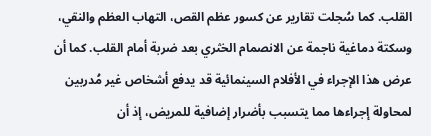القلب. كما سُجلت تقارير عن كسور عظم القص، التهاب العظم والنقي، وسكتة دماغية ناجمة عن الانصمام الخثري بعد ضربة أمام القلب. كما أن عرض هذا الإجراء في الأفلام السينمائية قد يدفع أشخاص غير مُدربين لمحاولة إجراءها مما يتسبب بأضرار إضافية للمريض، إذ أن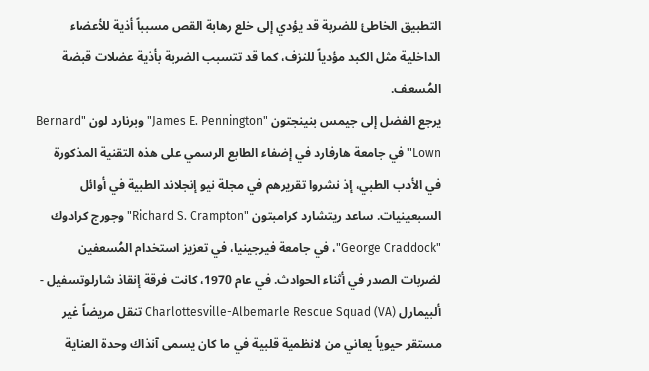التطبيق الخاطئ للضربة قد يؤدي إلى خلع رهابة القص مسبباً أذية للأعضاء الداخلية مثل الكبد مؤدياً للنزف، كما قد تتسبب الضربة بأذية عضلات قبضة المُسعف.
يرجع الفضل إلى جيمس بنينجتون "James E. Pennington" وبرنارد لون "Bernard Lown" في جامعة هارفارد في إضفاء الطابع الرسمي على هذه التقنية المذكورة في الأدب الطبي، إذ نشروا تقريرهم في مجلة نيو إنجلاند الطبية في أوائل السبعينيات. ساعد ريتشارد كرامبتون "Richard S. Crampton" وجورج كرادوك "George Craddock"، في جامعة فيرجينيا، في تعزيز استخدام المُسعفين لضربات الصدر في أثناء الحوادث. في عام 1970، كانت فرقة إنقاذ شارلوتسفيل - ألبيمارل (Charlottesville-Albemarle Rescue Squad (VA تنقل مريضاً غير مستقر حيوياً يعاني من لانظمية قلبية في ما كان يسمى آنذاك وحدة العناية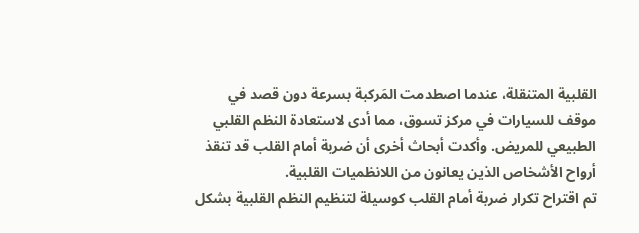القلبية المتنقلة، عندما اصطدمت المَركبة بسرعة دون قصد في موقف للسيارات في مركز تسوق، مما أدى لاستعادة النظم القلبي الطبيعي للمريض. وأكدت أبحاث أخرى أن ضربة أمام القلب قد تنقذ أرواح الأشخاص الذين يعانون من اللانظميات القلبية.
تم اقتراح تكرار ضربة أمام القلب كوسيلة لتنظيم النظم القلبية بشكل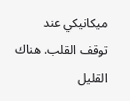ميكانيكي عند توقف القلب. هناك القليل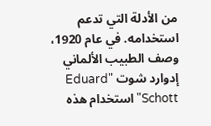من الأدلة التي تدعم استخدامه. في عام 1920، وصف الطبيب الألماني إدوارد شوت "Eduard Schott" استخدام هذه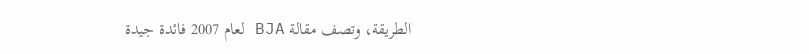الطريقة، وتصف مقالة BJA لعام 2007 فائدة جيدة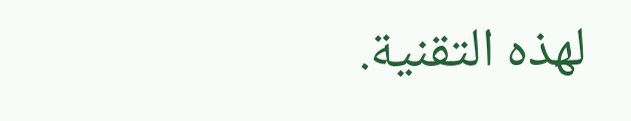لهذه التقنية.